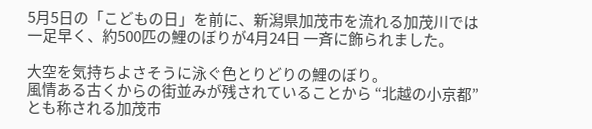5月5日の「こどもの日」を前に、新潟県加茂市を流れる加茂川では一足早く、約500匹の鯉のぼりが4月24日 一斉に飾られました。

大空を気持ちよさそうに泳ぐ色とりどりの鯉のぼり。
風情ある古くからの街並みが残されていることから “北越の小京都”とも称される加茂市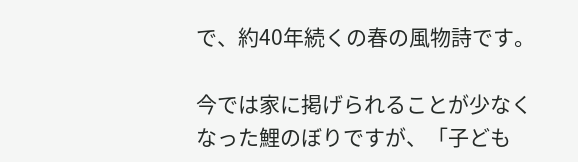で、約40年続くの春の風物詩です。

今では家に掲げられることが少なくなった鯉のぼりですが、「子ども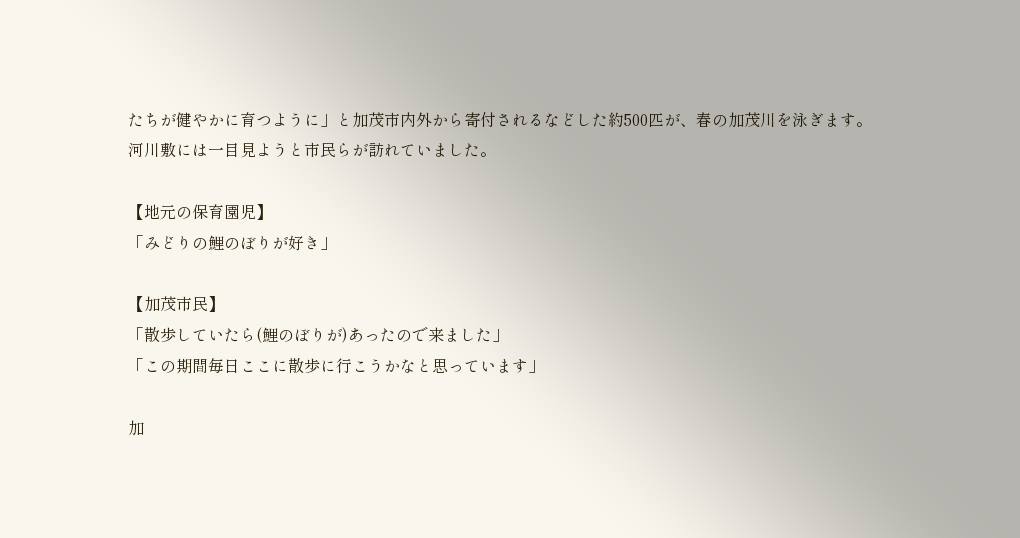たちが健やかに育つように」と加茂市内外から寄付されるなどした約500匹が、春の加茂川を泳ぎます。
河川敷には一目見ようと市民らが訪れていました。

【地元の保育園児】
「みどりの鯉のぼりが好き」

【加茂市民】
「散歩していたら(鯉のぼりが)あったので来ました」
「この期間毎日ここに散歩に行こうかなと思っています」

加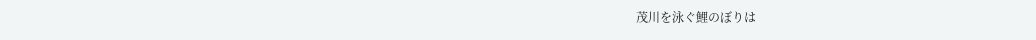茂川を泳ぐ鯉のぼりは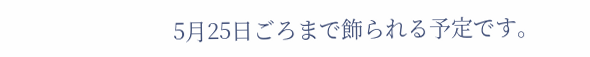5月25日ごろまで飾られる予定です。